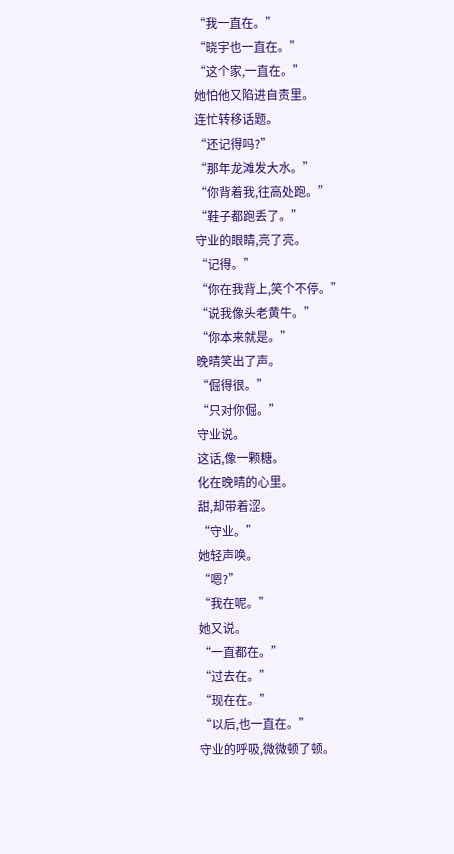“我一直在。”
“晓宇也一直在。”
“这个家,一直在。”
她怕他又陷进自责里。
连忙转移话题。
“还记得吗?”
“那年龙滩发大水。”
“你背着我,往高处跑。”
“鞋子都跑丢了。”
守业的眼睛,亮了亮。
“记得。”
“你在我背上,笑个不停。”
“说我像头老黄牛。”
“你本来就是。”
晚晴笑出了声。
“倔得很。”
“只对你倔。”
守业说。
这话,像一颗糖。
化在晚晴的心里。
甜,却带着涩。
“守业。”
她轻声唤。
“嗯?”
“我在呢。”
她又说。
“一直都在。”
“过去在。”
“现在在。”
“以后,也一直在。”
守业的呼吸,微微顿了顿。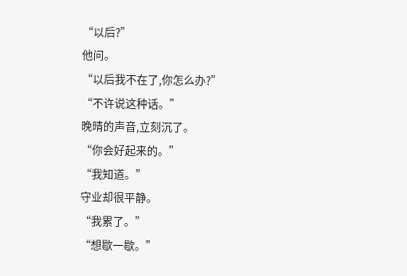“以后?”
他问。
“以后我不在了,你怎么办?”
“不许说这种话。”
晚晴的声音,立刻沉了。
“你会好起来的。”
“我知道。”
守业却很平静。
“我累了。”
“想歇一歇。”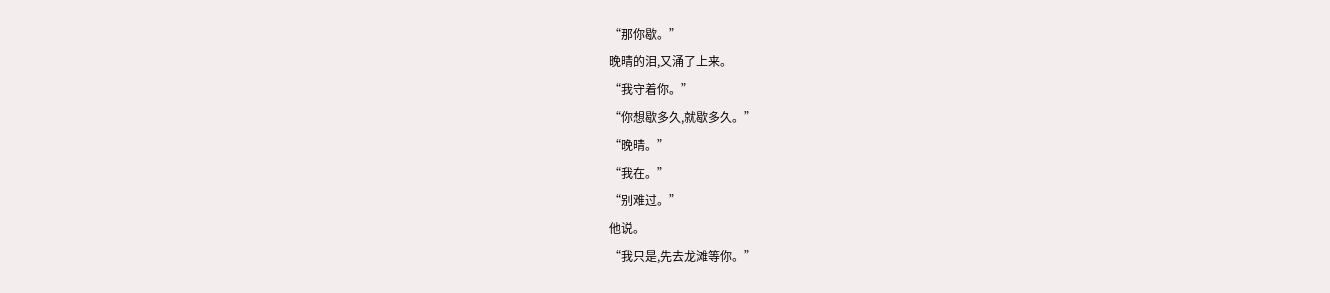“那你歇。”
晚晴的泪,又涌了上来。
“我守着你。”
“你想歇多久,就歇多久。”
“晚晴。”
“我在。”
“别难过。”
他说。
“我只是,先去龙滩等你。”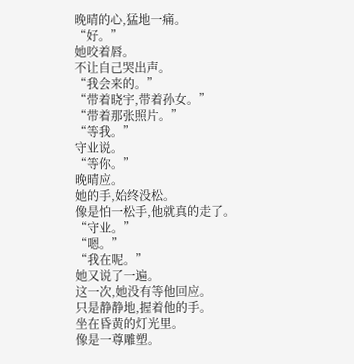晚晴的心,猛地一痛。
“好。”
她咬着唇。
不让自己哭出声。
“我会来的。”
“带着晓宇,带着孙女。”
“带着那张照片。”
“等我。”
守业说。
“等你。”
晚晴应。
她的手,始终没松。
像是怕一松手,他就真的走了。
“守业。”
“嗯。”
“我在呢。”
她又说了一遍。
这一次,她没有等他回应。
只是静静地,握着他的手。
坐在昏黄的灯光里。
像是一尊雕塑。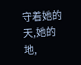守着她的天,她的地,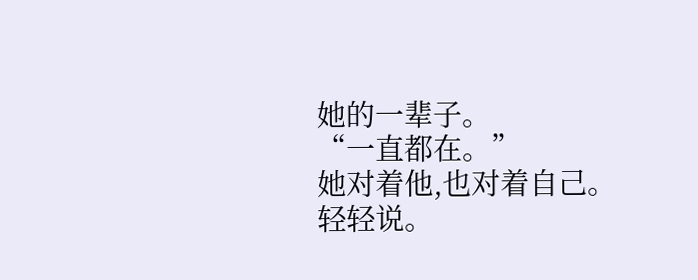她的一辈子。
“一直都在。”
她对着他,也对着自己。
轻轻说。